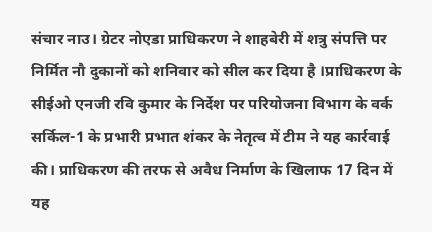संचार नाउ। ग्रेटर नोएडा प्राधिकरण ने शाहबेरी में शत्रु संपत्ति पर निर्मित नौ दुकानों को शनिवार को सील कर दिया है ।प्राधिकरण के सीईओ एनजी रवि कुमार के निर्देश पर परियोजना विभाग के वर्क सर्किल-1 के प्रभारी प्रभात शंकर के नेतृत्व में टीम ने यह कार्रवाई की। प्राधिकरण की तरफ से अवैध निर्माण के खिलाफ 17 दिन में यह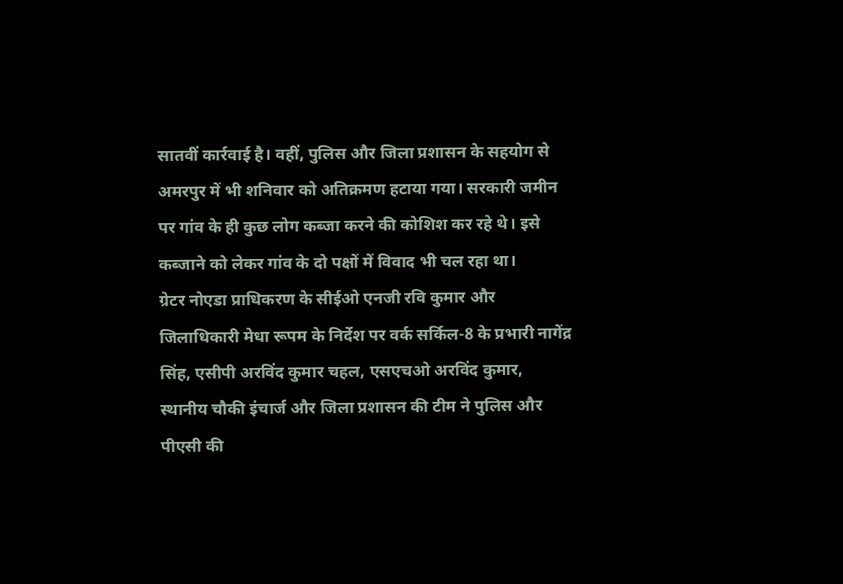सातवीं कार्रवाई है। वहीं, पुलिस और जिला प्रशासन के सहयोग से अमरपुर में भी शनिवार को अतिक्रमण हटाया गया। सरकारी जमीन पर गांव के ही कुछ लोग कब्जा करने की कोशिश कर रहे थे। इसे कब्जाने को लेकर गांव के दो पक्षों में विवाद भी चल रहा था।
ग्रेटर नोएडा प्राधिकरण के सीईओ एनजी रवि कुमार और जिलाधिकारी मेधा रूपम के निर्देश पर वर्क सर्किल-8 के प्रभारी नागेंद्र सिंह, एसीपी अरविंद कुमार चहल, एसएचओ अरविंद कुमार, स्थानीय चौकी इंचार्ज और जिला प्रशासन की टीम ने पुलिस और पीएसी की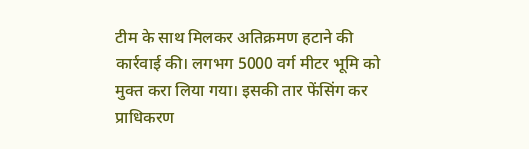टीम के साथ मिलकर अतिक्रमण हटाने की कार्रवाई की। लगभग 5000 वर्ग मीटर भूमि को मुक्त करा लिया गया। इसकी तार फेंसिंग कर प्राधिकरण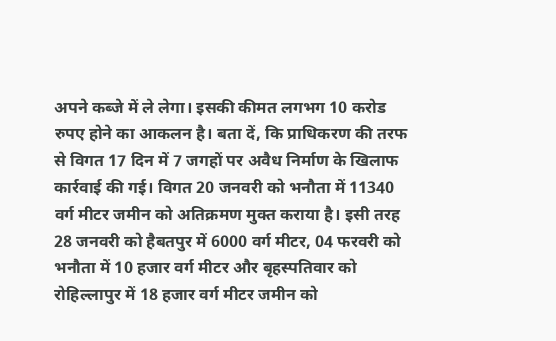अपने कब्जे में ले लेगा। इसकी कीमत लगभग 10 करोड रुपए होने का आकलन है। बता दें, कि प्राधिकरण की तरफ से विगत 17 दिन में 7 जगहों पर अवैध निर्माण के खिलाफ कार्रवाई की गई। विगत 20 जनवरी को भनौता में 11340 वर्ग मीटर जमीन को अतिक्रमण मुक्त कराया है। इसी तरह 28 जनवरी को हैबतपुर में 6000 वर्ग मीटर, 04 फरवरी को भनौता में 10 हजार वर्ग मीटर और बृहस्पतिवार को रोहिल्लापुर में 18 हजार वर्ग मीटर जमीन को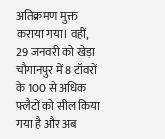अतिक्रमण मुक्त कराया गया। वहीं, 29 जनवरी को खेड़ा चौगानपुर में 8 टॉवरों के 100 से अधिक फ्लैटों को सील किया गया है और अब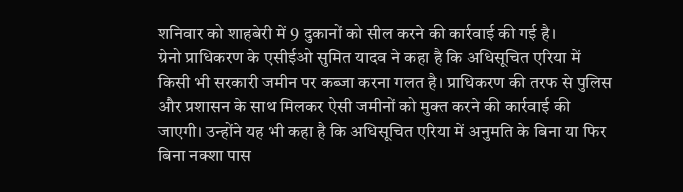शनिवार को शाहबेरी में 9 दुकानों को सील करने की कार्रवाई की गई है।
ग्रेनो प्राधिकरण के एसीईओ सुमित यादव ने कहा है कि अधिसूचित एरिया में किसी भी सरकारी जमीन पर कब्जा करना गलत है। प्राधिकरण की तरफ से पुलिस और प्रशासन के साथ मिलकर ऐसी जमीनों को मुक्त करने की कार्रवाई की जाएगी। उन्होंने यह भी कहा है कि अधिसूचित एरिया में अनुमति के बिना या फिर बिना नक्शा पास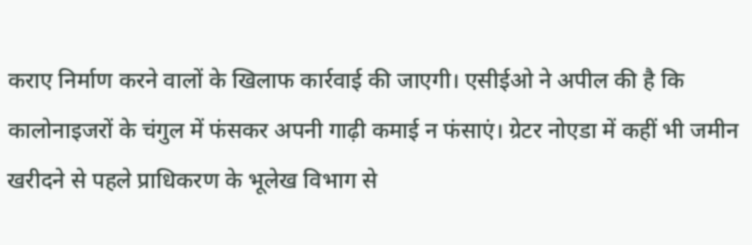कराए निर्माण करने वालों के खिलाफ कार्रवाई की जाएगी। एसीईओ ने अपील की है कि कालोनाइजरों के चंगुल में फंसकर अपनी गाढ़ी कमाई न फंसाएं। ग्रेटर नोएडा में कहीं भी जमीन खरीदने से पहले प्राधिकरण के भूलेख विभाग से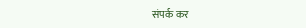संपर्क कर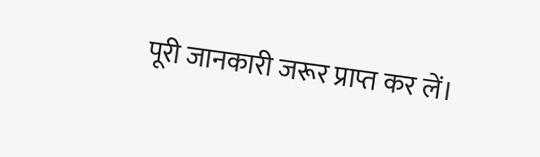पूरी जानकारी जरूर प्राप्त कर लें।